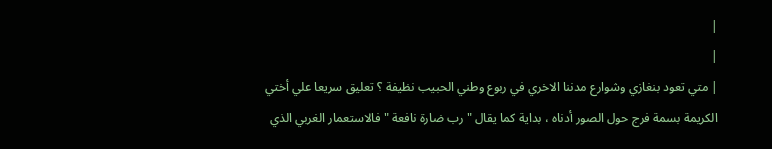|
|
| متي تعود بنغازي وشوارع مدننا الاخري في ربوع وطني الحبيب نظيفة ؟ تعليق سريعا علي أختي الكريمة بسمة فرج حول الصور أدناه ، بداية كما يقال " رب ضارة نافعة " فالاستعمار الغربي الذي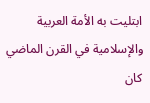ابتليت به الأمة العربية والإسلامية في القرن الماضي كان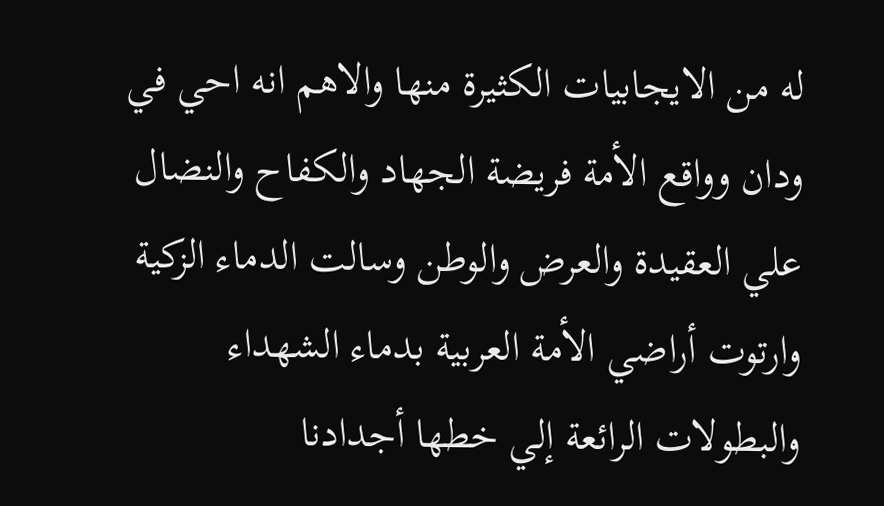له من الايجابيات الكثيرة منها والاهم انه احي في ودان وواقع الأمة فريضة الجهاد والكفاح والنضال علي العقيدة والعرض والوطن وسالت الدماء الزكية وارتوت أراضي الأمة العربية بدماء الشهداء والبطولات الرائعة إلي خطها أجدادنا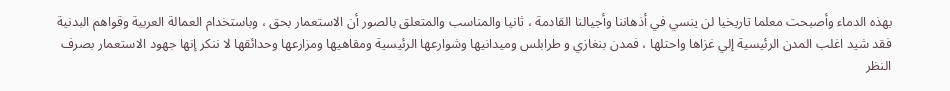بهذه الدماء وأصبحت معلما تاريخيا لن ينسي في أذهاننا وأجيالنا القادمة ، ثانيا والمناسب والمتعلق بالصور أن الاستعمار بحق ، وباستخدام العمالة العربية وقواهم البدنية فقد شيد اغلب المدن الرئيسية إلي غزاها واحتلها ، فمدن بنغازي و طرابلس وميدانيها وشوارعها الرئيسية ومقاهيها ومزارعها وحدائقها لا ننكر إنها جهود الاستعمار بصرف النظر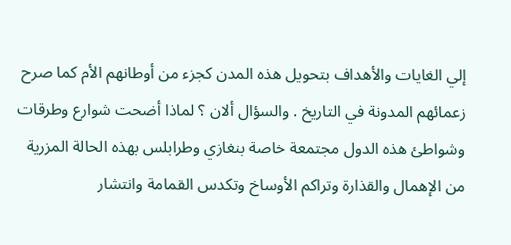إلي الغايات والأهداف بتحويل هذه المدن كجزء من أوطانهم الأم كما صرح زعمائهم المدونة في التاريخ . والسؤال ألان ؟ لماذا أضحت شوارع وطرقات وشواطئ هذه الدول مجتمعة خاصة بنغازي وطرابلس بهذه الحالة المزرية من الإهمال والقذارة وتراكم الأوساخ وتكدس القمامة وانتشار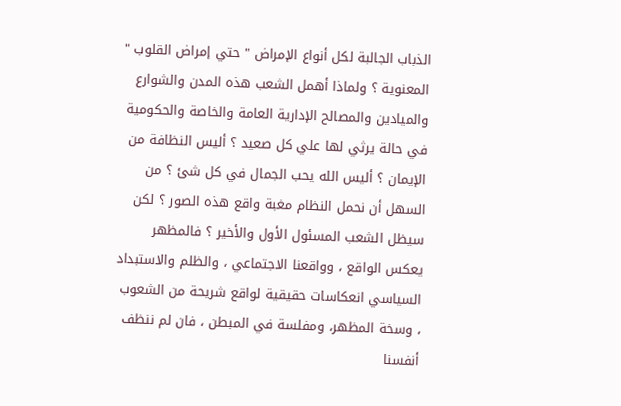الذباب الجالبة لكل أنواع الإمراض " حتي إمراض القلوب " المعنوية ؟ ولماذا أهمل الشعب هذه المدن والشوارع والميادين والمصالح الإدارية العامة والخاصة والحكومية في حالة يرثي لها علي كل صعيد ؟ أليس النظافة من الإيمان ؟ أليس الله يحب الجمال في كل شئ ؟ من السهل أن نحمل النظام مغبة واقع هذه الصور ؟ لكن سيظل الشعب المسئول الأول والأخير ؟ فالمظهر يعكس الواقع ، وواقعنا الاجتماعي ، والظلم والاستبداد السياسي انعكاسات حقيقية لواقع شريحة من الشعوب ، وسخة المظهر، ومفلسة في المبطن ، فان لم ننظف أنفسنا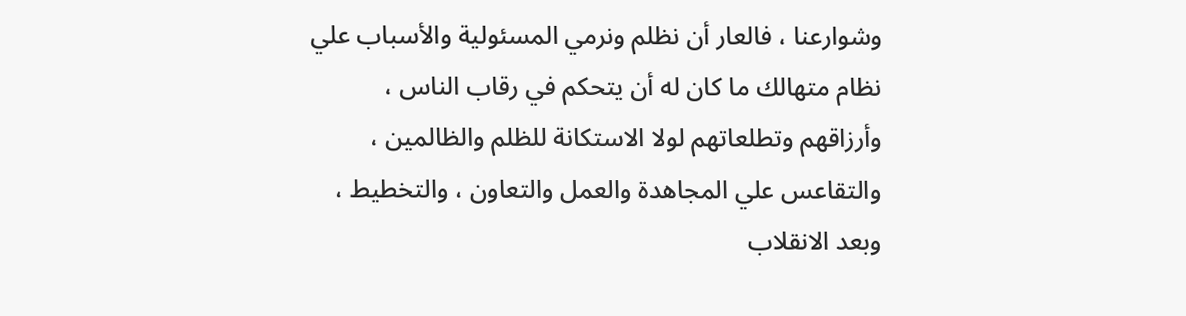وشوارعنا ، فالعار أن نظلم ونرمي المسئولية والأسباب علي نظام متهالك ما كان له أن يتحكم في رقاب الناس ، وأرزاقهم وتطلعاتهم لولا الاستكانة للظلم والظالمين ، والتقاعس علي المجاهدة والعمل والتعاون ، والتخطيط ، وبعد الانقلاب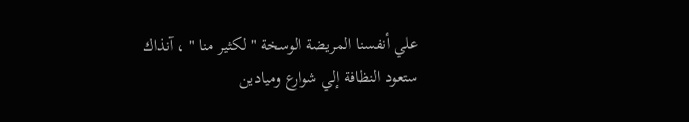علي أنفسنا المريضة الوسخة " لكثير منا " ، آنذاك ستعود النظافة إلي شوارع وميادين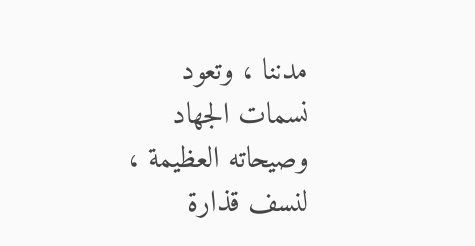مدننا ، وتعود نسمات الجهاد وصيحاته العظيمة ، لنسف قذارة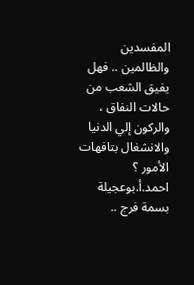المفسدين والظالمين .. فهل يفيق الشعب من حالات النفاق ، والركون إلي الدنيا والانشغال بتافهات الأمور ؟ احمد.أ.بوعجيلة
بسمة فرج ..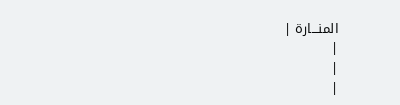المنـــارة |
|
|
|